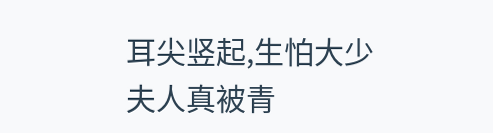耳尖竖起,生怕大少夫人真被青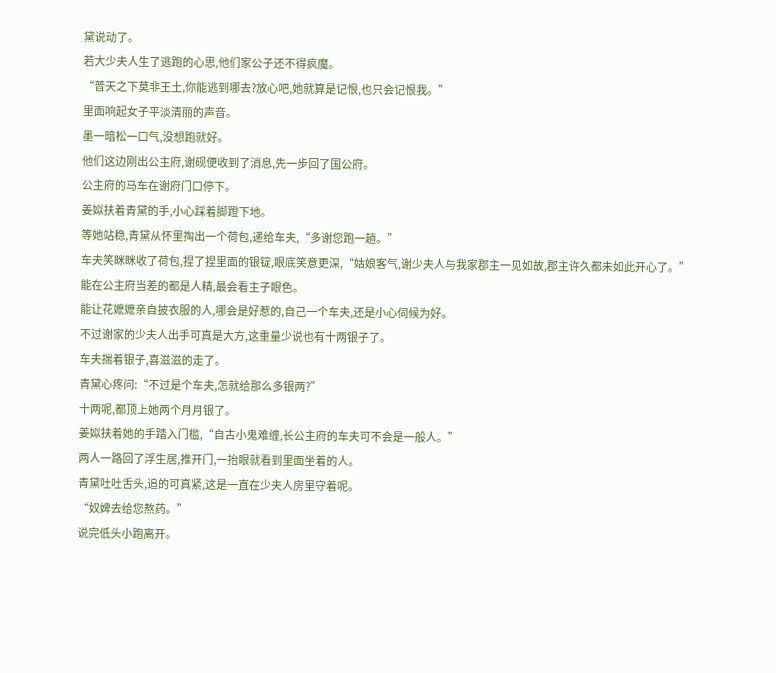黛说动了。
若大少夫人生了逃跑的心思,他们家公子还不得疯魔。
“普天之下莫非王土,你能逃到哪去?放心吧,她就算是记恨,也只会记恨我。”
里面响起女子平淡清丽的声音。
墨一暗松一口气,没想跑就好。
他们这边刚出公主府,谢砚便收到了消息,先一步回了国公府。
公主府的马车在谢府门口停下。
姜姒扶着青黛的手,小心踩着脚蹬下地。
等她站稳,青黛从怀里掏出一个荷包,递给车夫,“多谢您跑一趟。”
车夫笑眯眯收了荷包,捏了捏里面的银锭,眼底笑意更深,“姑娘客气,谢少夫人与我家郡主一见如故,郡主许久都未如此开心了。”
能在公主府当差的都是人精,最会看主子眼色。
能让花嬷嬷亲自披衣服的人,哪会是好惹的,自己一个车夫,还是小心伺候为好。
不过谢家的少夫人出手可真是大方,这重量少说也有十两银子了。
车夫揣着银子,喜滋滋的走了。
青黛心疼问:“不过是个车夫,怎就给那么多银两?”
十两呢,都顶上她两个月月银了。
姜姒扶着她的手踏入门槛,“自古小鬼难缠,长公主府的车夫可不会是一般人。”
两人一路回了浮生居,推开门,一抬眼就看到里面坐着的人。
青黛吐吐舌头,追的可真紧,这是一直在少夫人房里守着呢。
“奴婢去给您熬药。”
说完低头小跑离开。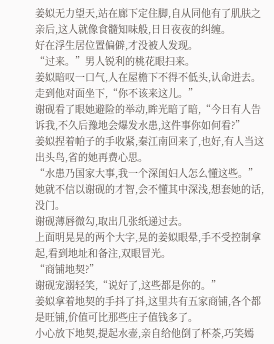姜姒无力望天,站在廊下定住脚,自从同他有了肌肤之亲后,这人就像食髓知味般,日日夜夜的纠缠。
好在浮生居位置偏僻,才没被人发现。
“过来。”男人锐利的桃花眼扫来。
姜姒暗叹一口气,人在屋檐下不得不低头,认命进去。
走到他对面坐下,“你不该来这儿。”
谢砚看了眼她避险的举动,眸光暗了暗,“今日有人告诉我,不久后豫地会爆发水患,这件事你如何看?”
姜姒捏着帕子的手收紧,秦江南回来了,也好,有人当这出头鸟,省的她再费心思。
“水患乃国家大事,我一个深闺妇人怎么懂这些。”
她就不信以谢砚的才智,会不懂其中深浅,想套她的话,没门。
谢砚薄唇微勾,取出几张纸递过去。
上面明晃晃的两个大字,晃的姜姒眼晕,手不受控制拿起,看到地址和备注,双眼冒光。
“商铺地契?”
谢砚宠溺轻笑,“说好了,这些都是你的。”
姜姒拿着地契的手抖了抖,这里共有五家商铺,各个都是旺铺,价值可比那些庄子值钱多了。
小心放下地契,提起水壶,亲自给他倒了杯茶,巧笑嫣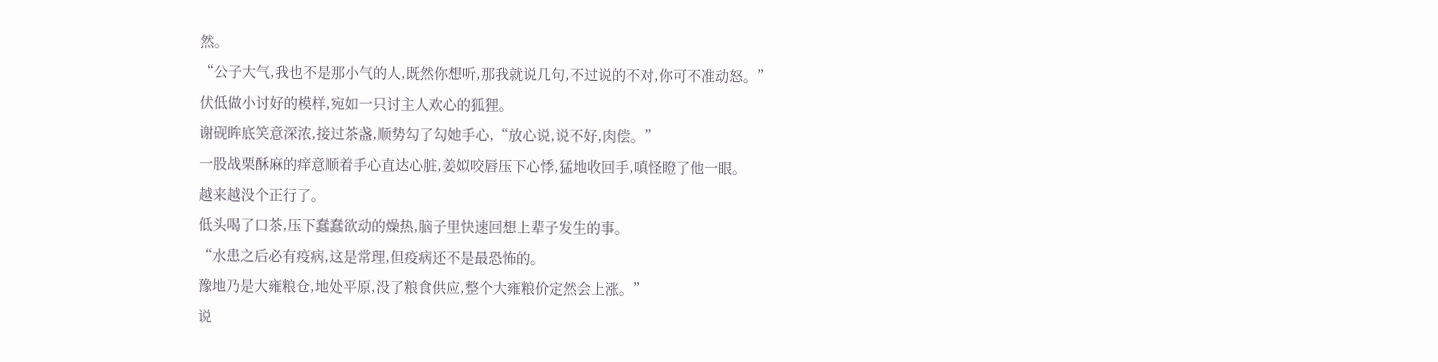然。
“公子大气,我也不是那小气的人,既然你想听,那我就说几句,不过说的不对,你可不准动怒。”
伏低做小讨好的模样,宛如一只讨主人欢心的狐狸。
谢砚眸底笑意深浓,接过茶盏,顺势勾了勾她手心,“放心说,说不好,肉偿。”
一股战栗酥麻的痒意顺着手心直达心脏,姜姒咬唇压下心悸,猛地收回手,嗔怪瞪了他一眼。
越来越没个正行了。
低头喝了口茶,压下蠢蠢欲动的燥热,脑子里快速回想上辈子发生的事。
“水患之后必有疫病,这是常理,但疫病还不是最恐怖的。
豫地乃是大雍粮仓,地处平原,没了粮食供应,整个大雍粮价定然会上涨。”
说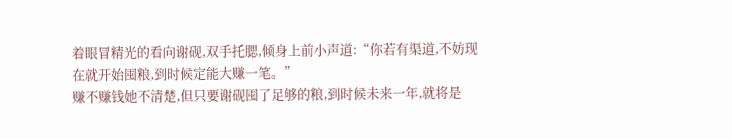着眼冒精光的看向谢砚,双手托腮,倾身上前小声道:“你若有渠道,不妨现在就开始囤粮,到时候定能大赚一笔。”
赚不赚钱她不清楚,但只要谢砚囤了足够的粮,到时候未来一年,就将是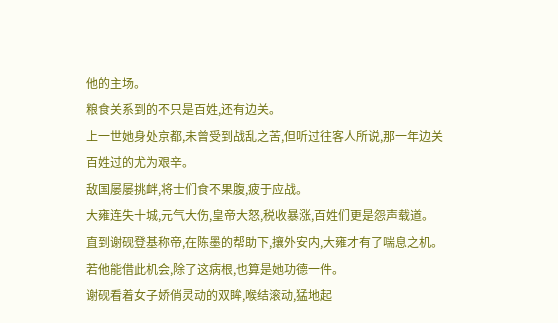他的主场。
粮食关系到的不只是百姓,还有边关。
上一世她身处京都,未曾受到战乱之苦,但听过往客人所说,那一年边关百姓过的尤为艰辛。
敌国屡屡挑衅,将士们食不果腹,疲于应战。
大雍连失十城,元气大伤,皇帝大怒,税收暴涨,百姓们更是怨声载道。
直到谢砚登基称帝,在陈墨的帮助下,攘外安内,大雍才有了喘息之机。
若他能借此机会,除了这病根,也算是她功德一件。
谢砚看着女子娇俏灵动的双眸,喉结滚动,猛地起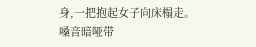身,一把抱起女子向床榻走。
嗓音暗哑带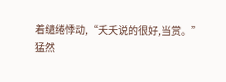着缱绻悸动,“夭夭说的很好,当赏。”
猛然